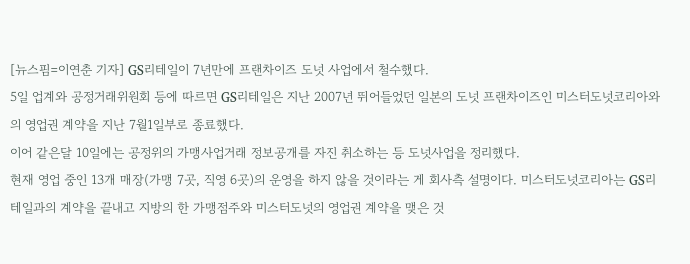[뉴스핌=이연춘 기자] GS리테일이 7년만에 프랜차이즈 도넛 사업에서 철수했다.
5일 업계와 공정거래위원회 등에 따르면 GS리테일은 지난 2007년 뛰어들었던 일본의 도넛 프랜차이즈인 미스터도넛코리아와의 영업권 계약을 지난 7월1일부로 종료했다.
이어 같은달 10일에는 공정위의 가맹사업거래 정보공개를 자진 취소하는 등 도넛사업을 정리했다.
현재 영업 중인 13개 매장(가맹 7곳, 직영 6곳)의 운영을 하지 않을 것이라는 게 회사측 설명이다. 미스터도넛코리아는 GS리테일과의 계약을 끝내고 지방의 한 가맹점주와 미스터도넛의 영업권 계약을 맺은 것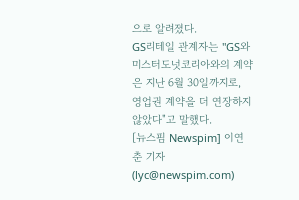으로 알려졌다.
GS리테일 관계자는 "GS와 미스터도넛코리아와의 계약은 지난 6월 30일까지로, 영업권 계약을 더 연장하지 않았다"고 말했다.
[뉴스핌 Newspim] 이연춘 기자 (lyc@newspim.com)